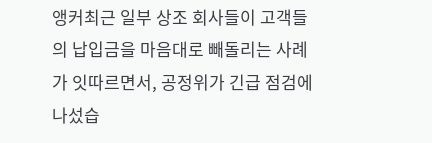앵커최근 일부 상조 회사들이 고객들의 납입금을 마음대로 빼돌리는 사례가 잇따르면서, 공정위가 긴급 점검에 나섰습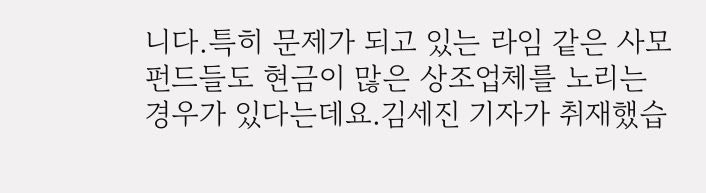니다.특히 문제가 되고 있는 라임 같은 사모펀드들도 현금이 많은 상조업체를 노리는 경우가 있다는데요.김세진 기자가 취재했습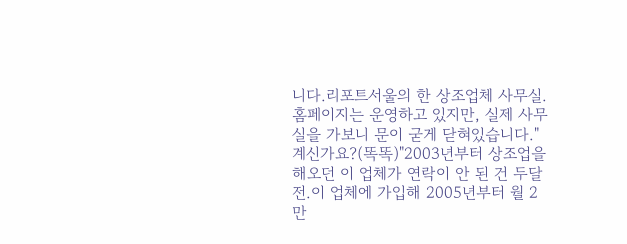니다.리포트서울의 한 상조업체 사무실.홈페이지는 운영하고 있지만, 실제 사무실을 가보니 문이 굳게 닫혀있습니다."계신가요?(똑똑)"2003년부터 상조업을 해오던 이 업체가 연락이 안 된 건 두달 전.이 업체에 가입해 2005년부터 월 2만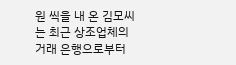원 씩을 내 온 김모씨는 최근 상조업체의 거래 은행으로부터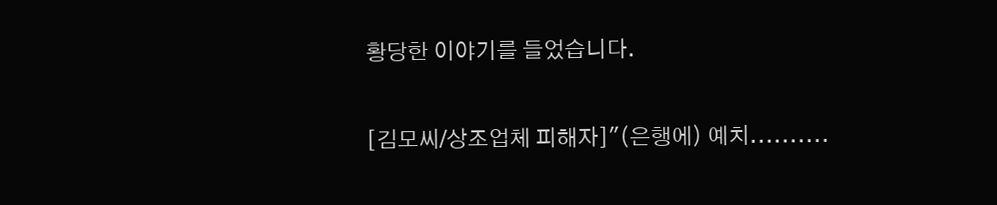황당한 이야기를 들었습니다.

[김모씨/상조업체 피해자]"(은행에) 예치..........